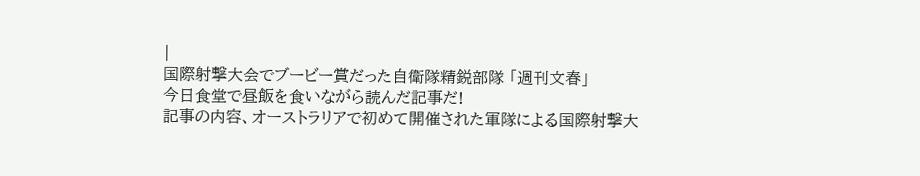|
国際射撃大会でブービー賞だった自衛隊精鋭部隊 「週刊文春」
今日食堂で昼飯を食いながら読んだ記事だ!
記事の内容、オーストラリアで初めて開催された軍隊による国際射撃大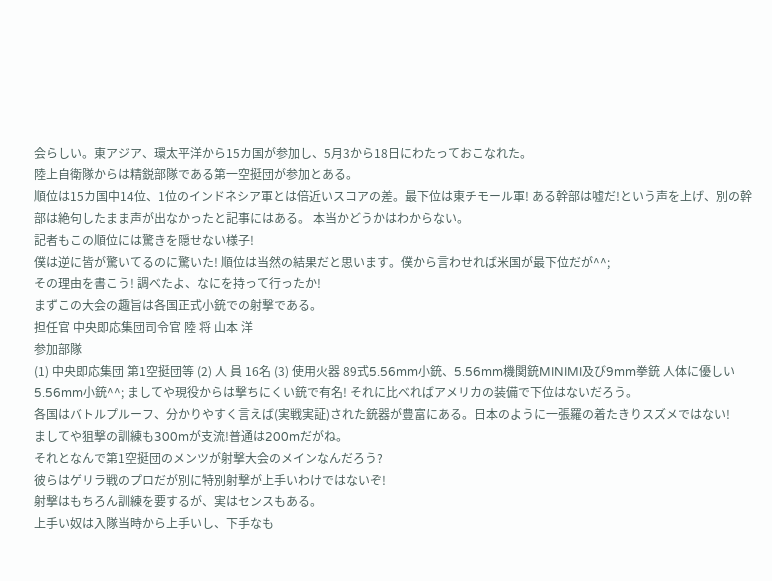会らしい。東アジア、環太平洋から15カ国が参加し、5月3から18日にわたっておこなれた。
陸上自衛隊からは精鋭部隊である第一空挺団が参加とある。
順位は15カ国中14位、1位のインドネシア軍とは倍近いスコアの差。最下位は東チモール軍! ある幹部は嘘だ!という声を上げ、別の幹部は絶句したまま声が出なかったと記事にはある。 本当かどうかはわからない。
記者もこの順位には驚きを隠せない様子!
僕は逆に皆が驚いてるのに驚いた! 順位は当然の結果だと思います。僕から言わせれば米国が最下位だが^^;
その理由を書こう! 調べたよ、なにを持って行ったか!
まずこの大会の趣旨は各国正式小銃での射撃である。
担任官 中央即応集団司令官 陸 将 山本 洋
参加部隊
(1) 中央即応集団 第1空挺団等 (2) 人 員 16名 (3) 使用火器 89式5.56mm小銃、5.56mm機関銃MINIMI及び9mm拳銃 人体に優しい5.56mm小銃^^; ましてや現役からは撃ちにくい銃で有名! それに比べればアメリカの装備で下位はないだろう。
各国はバトルプルーフ、分かりやすく言えば(実戦実証)された銃器が豊富にある。日本のように一張羅の着たきりスズメではない!
ましてや狙撃の訓練も300mが支流!普通は200mだがね。
それとなんで第1空挺団のメンツが射撃大会のメインなんだろう?
彼らはゲリラ戦のプロだが別に特別射撃が上手いわけではないぞ!
射撃はもちろん訓練を要するが、実はセンスもある。
上手い奴は入隊当時から上手いし、下手なも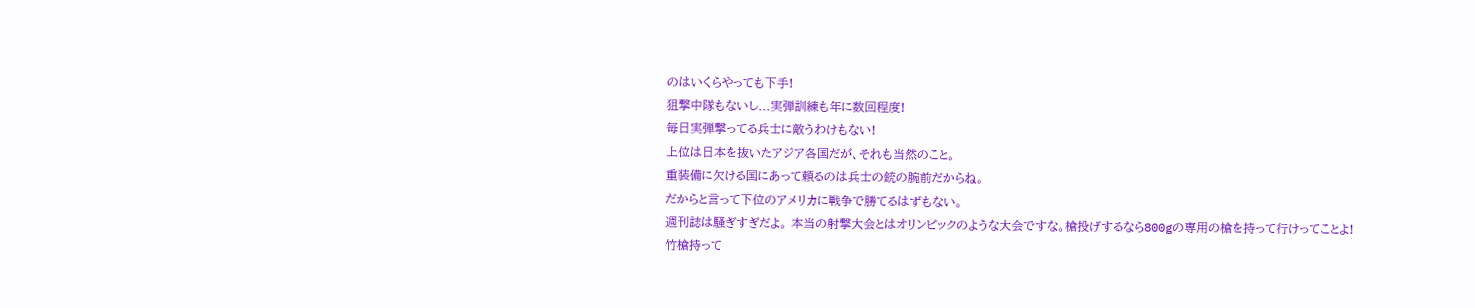のはいくらやっても下手!
狙撃中隊もないし...実弾訓練も年に数回程度!
毎日実弾撃ってる兵士に敵うわけもない!
上位は日本を抜いたアジア各国だが、それも当然のこと。
重装備に欠ける国にあって頼るのは兵士の銃の腕前だからね。
だからと言って下位のアメリカに戦争で勝てるはずもない。
週刊誌は騒ぎすぎだよ。 本当の射撃大会とはオリンピックのような大会ですな。槍投げするなら800gの専用の槍を持って行けってことよ!
竹槍持って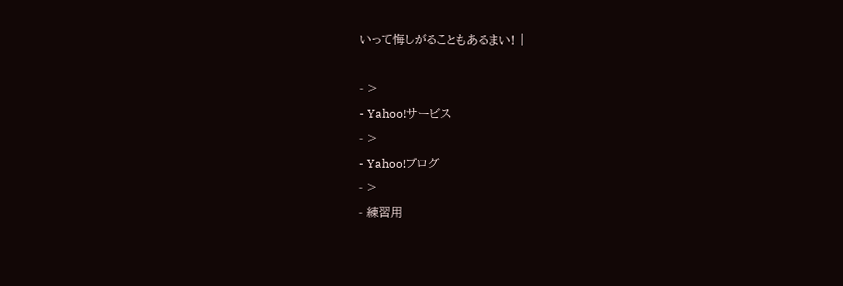いって悔しがることもあるまい! |

- >
- Yahoo!サービス
- >
- Yahoo!ブログ
- >
- 練習用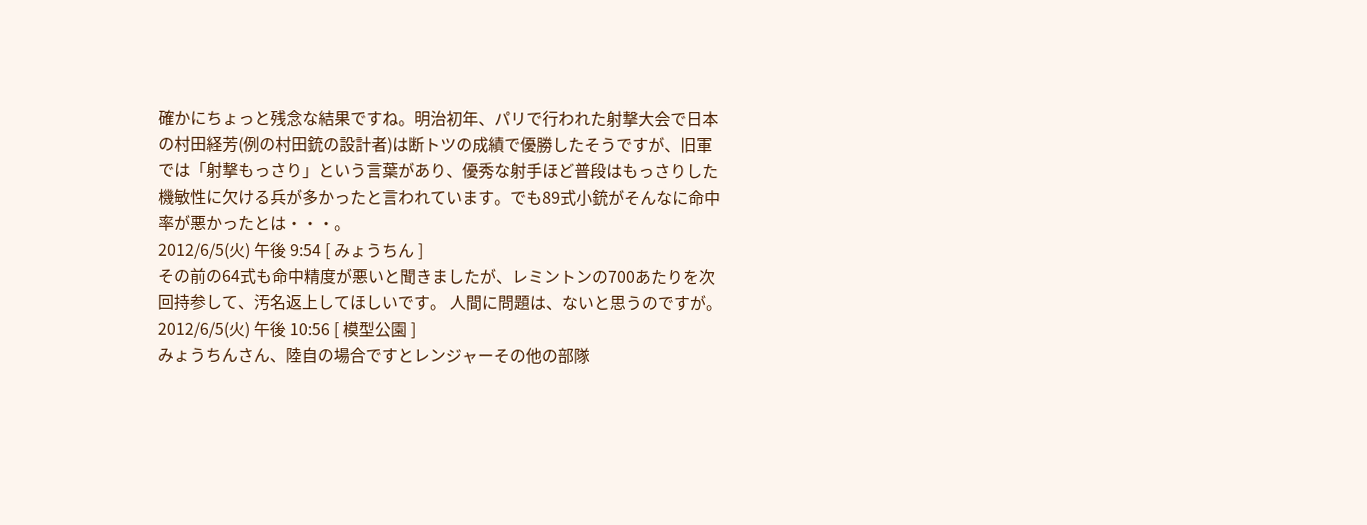確かにちょっと残念な結果ですね。明治初年、パリで行われた射撃大会で日本の村田経芳(例の村田銃の設計者)は断トツの成績で優勝したそうですが、旧軍では「射撃もっさり」という言葉があり、優秀な射手ほど普段はもっさりした機敏性に欠ける兵が多かったと言われています。でも89式小銃がそんなに命中率が悪かったとは・・・。
2012/6/5(火) 午後 9:54 [ みょうちん ]
その前の64式も命中精度が悪いと聞きましたが、レミントンの700あたりを次回持参して、汚名返上してほしいです。 人間に問題は、ないと思うのですが。
2012/6/5(火) 午後 10:56 [ 模型公園 ]
みょうちんさん、陸自の場合ですとレンジャーその他の部隊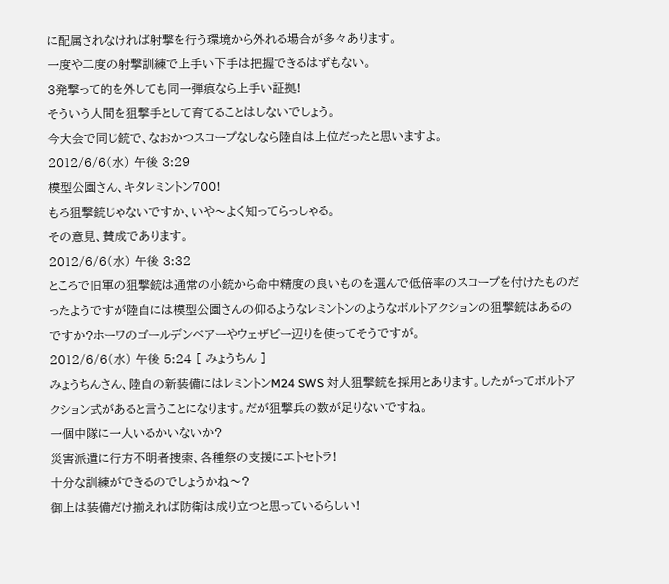に配属されなければ射撃を行う環境から外れる場合が多々あります。
一度や二度の射撃訓練で上手い下手は把握できるはずもない。
3発撃って的を外しても同一弾痕なら上手い証拠!
そういう人間を狙撃手として育てることはしないでしょう。
今大会で同じ銃で、なおかつスコープなしなら陸自は上位だったと思いますよ。
2012/6/6(水) 午後 3:29
模型公園さん、キタレミントン700!
もろ狙撃銃じゃないですか、いや〜よく知ってらっしゃる。
その意見、賛成であります。
2012/6/6(水) 午後 3:32
ところで旧軍の狙撃銃は通常の小銃から命中精度の良いものを選んで低倍率のスコープを付けたものだったようですが陸自には模型公園さんの仰るようなレミントンのようなボルトアクションの狙撃銃はあるのですか?ホーワのゴールデンベアーやウェザビー辺りを使ってそうですが。
2012/6/6(水) 午後 5:24 [ みょうちん ]
みょうちんさん、陸自の新装備にはレミントンM24 SWS 対人狙撃銃を採用とあります。したがってボルトアクション式があると言うことになります。だが狙撃兵の数が足りないですね。
一個中隊に一人いるかいないか?
災害派遣に行方不明者捜索、各種祭の支援にエトセトラ!
十分な訓練ができるのでしょうかね〜?
御上は装備だけ揃えれば防衛は成り立つと思っているらしい!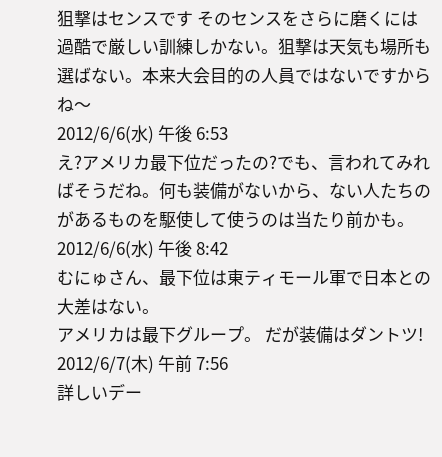狙撃はセンスです そのセンスをさらに磨くには過酷で厳しい訓練しかない。狙撃は天気も場所も選ばない。本来大会目的の人員ではないですからね〜
2012/6/6(水) 午後 6:53
え?アメリカ最下位だったの?でも、言われてみればそうだね。何も装備がないから、ない人たちのがあるものを駆使して使うのは当たり前かも。
2012/6/6(水) 午後 8:42
むにゅさん、最下位は東ティモール軍で日本との大差はない。
アメリカは最下グループ。 だが装備はダントツ!
2012/6/7(木) 午前 7:56
詳しいデー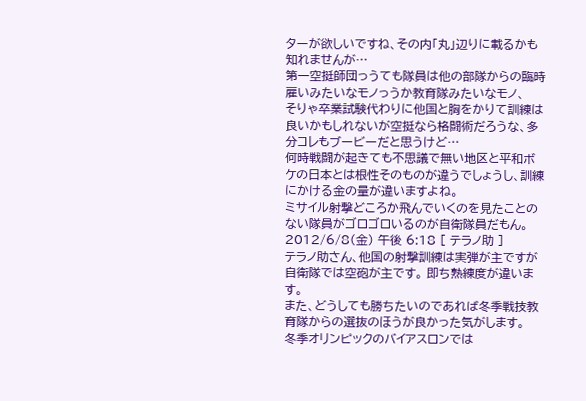ターが欲しいですね、その内「丸」辺りに載るかも知れませんが…
第一空挺師団っうても隊員は他の部隊からの臨時雇いみたいなモノっうか教育隊みたいなモノ、
そりゃ卒業試験代わりに他国と胸をかりて訓練は良いかもしれないが空挺なら格闘術だろうな、多分コレもブービーだと思うけど…
何時戦闘が起きても不思議で無い地区と平和ボケの日本とは根性そのものが違うでしょうし、訓練にかける金の量が違いますよね。
ミサイル射撃どころか飛んでいくのを見たことのない隊員がゴロゴロいるのが自衛隊員だもん。
2012/6/8(金) 午後 6:18 [ テラノ助 ]
テラノ助さん、他国の射撃訓練は実弾が主ですが自衛隊では空砲が主です。 即ち熟練度が違います。
また、どうしても勝ちたいのであれば冬季戦技教育隊からの選抜のほうが良かった気がします。
冬季オリンピックのバイアスロンでは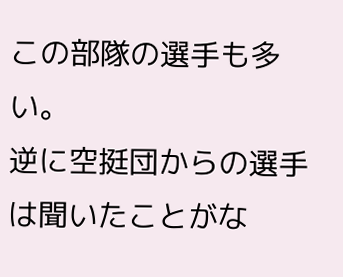この部隊の選手も多い。
逆に空挺団からの選手は聞いたことがな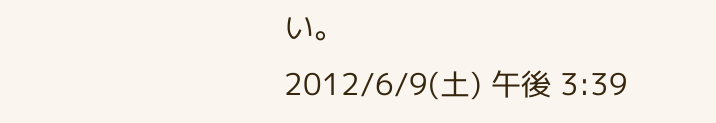い。
2012/6/9(土) 午後 3:39